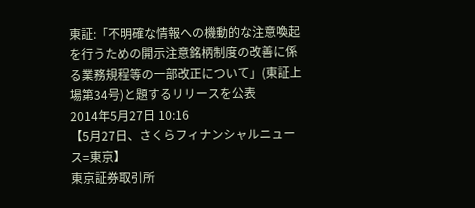東証:「不明確な情報への機動的な注意喚起を行うための開示注意銘柄制度の改善に係る業務規程等の一部改正について」(東証上場第34号)と題するリリースを公表
2014年5月27日 10:16
【5月27日、さくらフィナンシャルニュース=東京】
東京証券取引所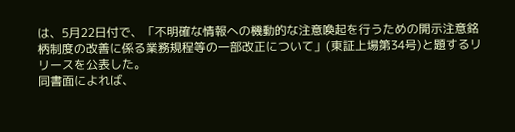は、5月22日付で、「不明確な情報への機動的な注意喚起を行うための開示注意銘柄制度の改善に係る業務規程等の一部改正について」(東証上場第34号)と題するリリースを公表した。
同書面によれば、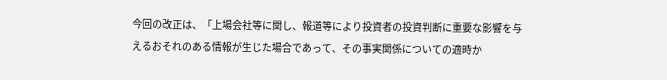今回の改正は、「上場会社等に関し、報道等により投資者の投資判断に重要な影響を与えるおそれのある情報が生じた場合であって、その事実関係についての適時か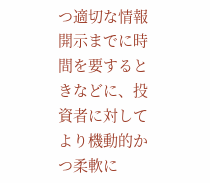つ適切な情報開示までに時間を要するときなどに、投資者に対してより機動的かつ柔軟に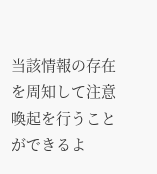当該情報の存在を周知して注意喚起を行うことができるよ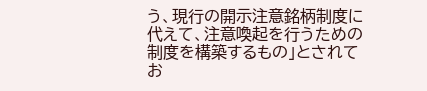う、現行の開示注意銘柄制度に代えて、注意喚起を行うための制度を構築するもの」とされてお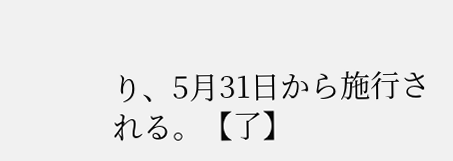り、5月31日から施行される。【了】